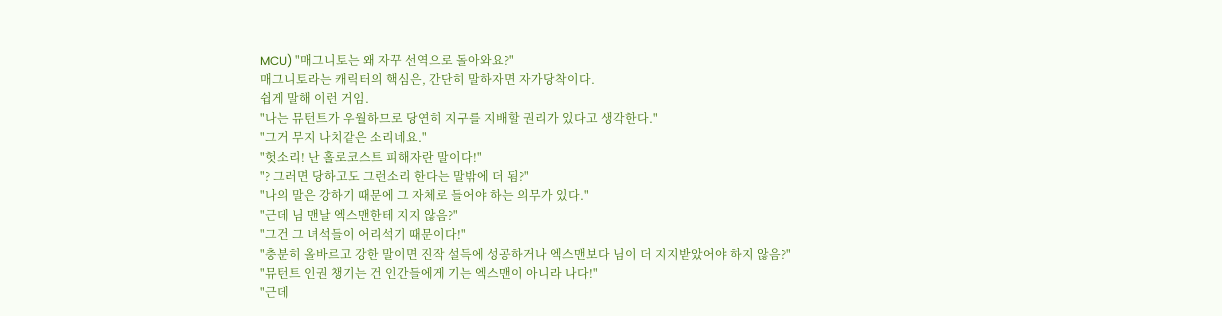MCU) "매그니토는 왜 자꾸 선역으로 돌아와요?"
매그니토라는 캐릭터의 핵심은, 간단히 말하자면 자가당착이다.
쉽게 말해 이런 거임.
"나는 뮤턴트가 우월하므로 당연히 지구를 지배할 권리가 있다고 생각한다."
"그거 무지 나치같은 소리네요."
"헛소리! 난 홀로코스트 피해자란 말이다!"
"? 그러면 당하고도 그런소리 한다는 말밖에 더 됨?"
"나의 말은 강하기 때문에 그 자체로 들어야 하는 의무가 있다."
"근데 님 맨날 엑스맨한테 지지 않음?"
"그건 그 녀석들이 어리석기 때문이다!"
"충분히 올바르고 강한 말이면 진작 설득에 성공하거나 엑스맨보다 님이 더 지지받았어야 하지 않음?"
"뮤턴트 인권 챙기는 건 인간들에게 기는 엑스맨이 아니라 나다!"
"근데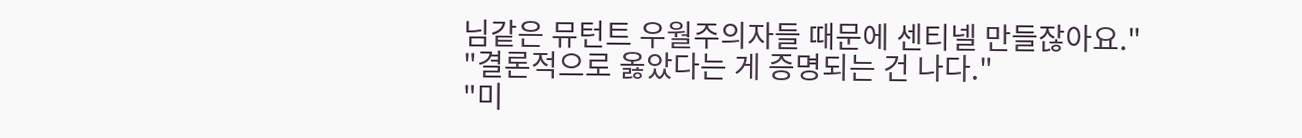님같은 뮤턴트 우월주의자들 때문에 센티넬 만들잖아요."
"결론적으로 옳았다는 게 증명되는 건 나다."
"미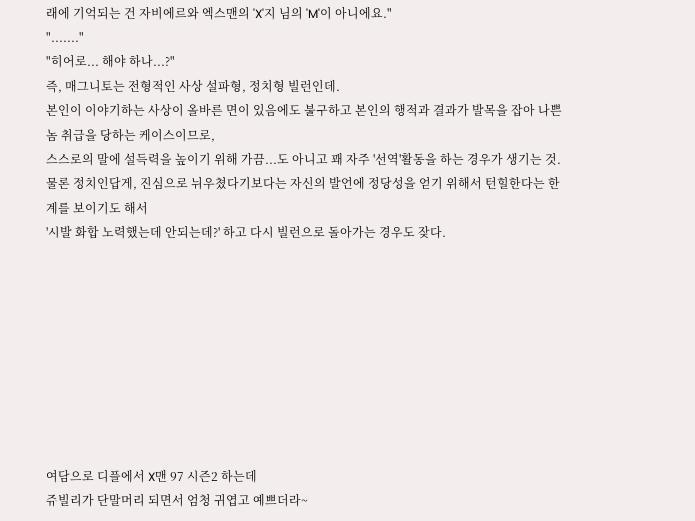래에 기억되는 건 자비에르와 엑스맨의 'X'지 님의 'M'이 아니에요."
"......."
"히어로... 해야 하나...?"
즉, 매그니토는 전형적인 사상 설파형, 정치형 빌런인데.
본인이 이야기하는 사상이 올바른 면이 있음에도 불구하고 본인의 행적과 결과가 발목을 잡아 나쁜 놈 취급을 당하는 케이스이므로,
스스로의 말에 설득력을 높이기 위해 가끔...도 아니고 꽤 자주 '선역'활동을 하는 경우가 생기는 것.
물론 정치인답게, 진심으로 뉘우쳤다기보다는 자신의 발언에 정당성을 얻기 위해서 턴힐한다는 한계를 보이기도 해서
'시발 화합 노력했는데 안되는데?' 하고 다시 빌런으로 돌아가는 경우도 잦다.









여담으로 디플에서 X맨 97 시즌2 하는데
쥬빌리가 단말머리 되면서 엄청 귀엽고 예쁘더라~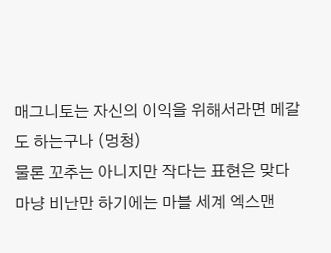매그니토는 자신의 이익을 위해서라면 메갈도 하는구나 (멍청)
물론 꼬추는 아니지만 작다는 표현은 맞다
마냥 비난만 하기에는 마블 세계 엑스맨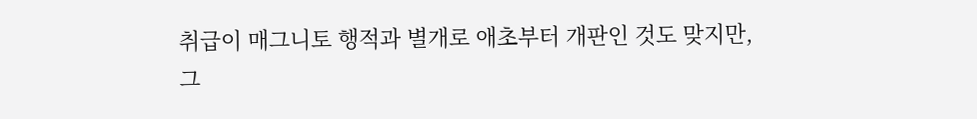취급이 매그니토 행적과 별개로 애초부터 개판인 것도 맞지만,
그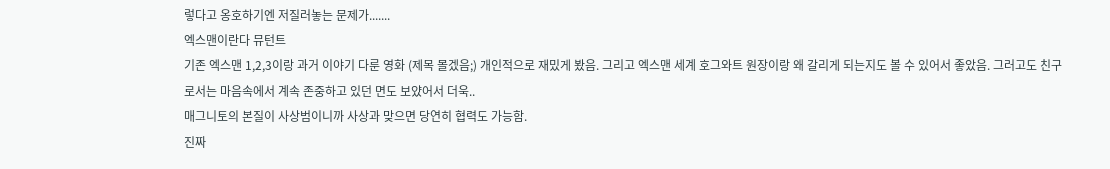렇다고 옹호하기엔 저질러놓는 문제가.......
엑스맨이란다 뮤턴트
기존 엑스맨 1,2,3이랑 과거 이야기 다룬 영화 (제목 몰겠음;) 개인적으로 재밌게 봤음. 그리고 엑스맨 세계 호그와트 원장이랑 왜 갈리게 되는지도 볼 수 있어서 좋았음. 그러고도 친구로서는 마음속에서 계속 존중하고 있던 면도 보얐어서 더욱..
매그니토의 본질이 사상범이니까 사상과 맞으면 당연히 협력도 가능함.
진짜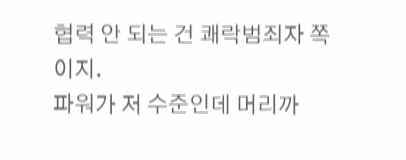협력 안 되는 건 쾌락범죄자 쪽이지.
파워가 저 수준인데 머리까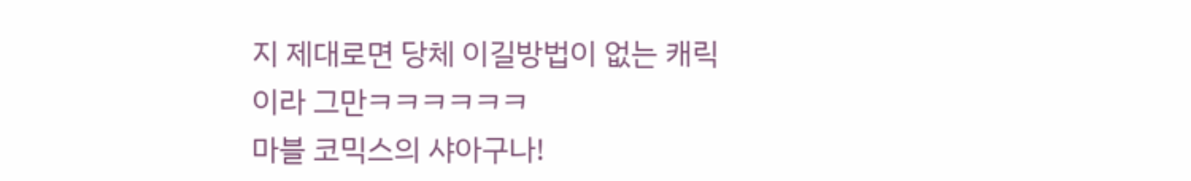지 제대로면 당체 이길방법이 없는 캐릭이라 그만ㅋㅋㅋㅋㅋㅋ
마블 코믹스의 샤아구나!